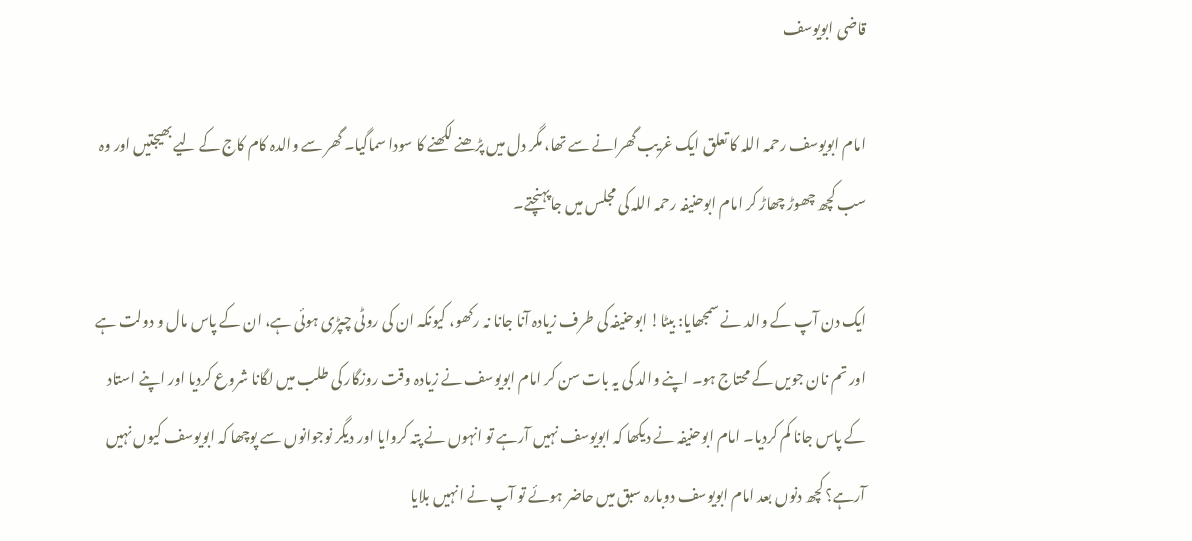قاضی ابویوسف

امام ابویوسف رحمہ اللہ کا تعلق ایک غریب گھرانے سے تھا، مگر دل میں پڑھنے لکھنے کا سودا سماگیا۔ گھر سے والدہ کام کاج کے لیے بھیجتیں اور وہ سب کچھ چھوڑ چھاڑ کر امام ابوحنیفہ رحمہ اللہ کی مجلس میں جاپہنچتے۔

ایک دن آپ کے والد نے سمجھایا: بیٹا! ابوحنیفہ کی طرف زیادہ آنا جانا نہ رکھو، کیونکہ ان کی روٹی چپڑی ہوئی ہے، ان کے پاس مال و دولت ہے اور تم نان جویں کے محتاج ہو۔ اپنے والد کی یہ بات سن کر امام ابویوسف نے زیادہ وقت روزگار کی طلب میں لگانا شروع کردیا اور اپنے استاد کے پاس جانا کم کردیا۔ امام ابوحنیفہ نے دیکھا کہ ابویوسف نہیں آرہے تو انہوں نے پتہ کروایا اور دیگر نوجوانوں سے پوچھا کہ ابویوسف کیوں نہیں آرہے؟ کچھ دنوں بعد امام ابویوسف دوبارہ سبق میں حاضر ہوئے تو آپ نے انہیں بلایا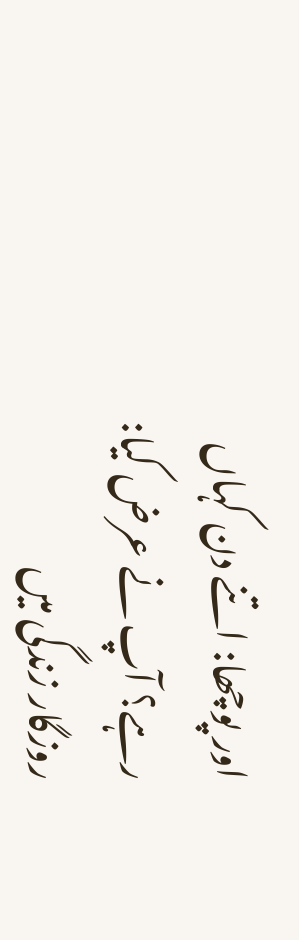اور پوچھا: اتنے دن کہاں رہے؟ آپ نے عرض کیا: روزگار زندگی میں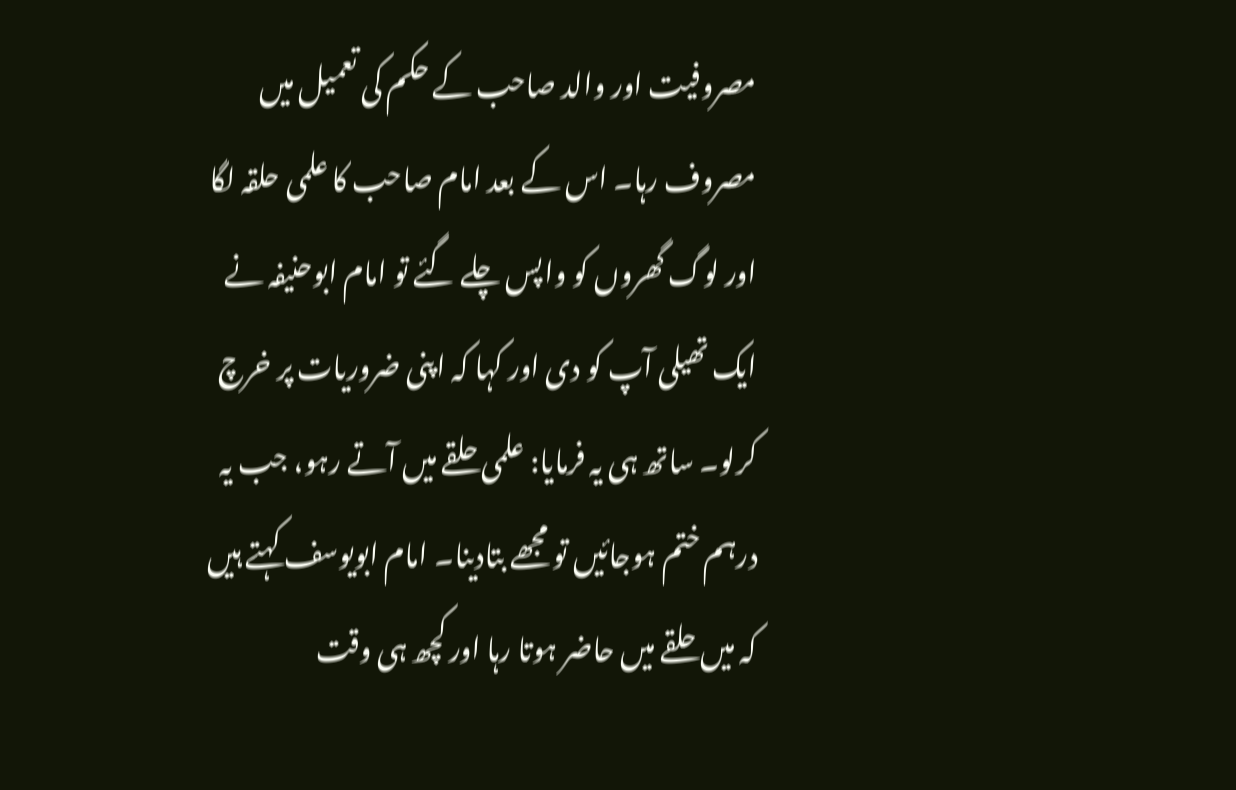مصروفیت اور والد صاحب کے حکم کی تعمیل میں مصروف رہا۔ اس کے بعد امام صاحب کا علمی حلقہ لگا اور لوگ گھروں کو واپس چلے گئے تو امام ابوحنیفہ نے ایک تھیلی آپ کو دی اور کہا کہ اپنی ضروریات پر خرچ کرلو۔ ساتھ ہی یہ فرمایا: علمی حلقے میں آتے رہو، جب یہ درہم ختم ہوجائیں تو مجھے بتادینا۔ امام ابویوسف کہتے ہیں کہ میں حلقے میں حاضر ہوتا رہا اور کچھ ہی وقت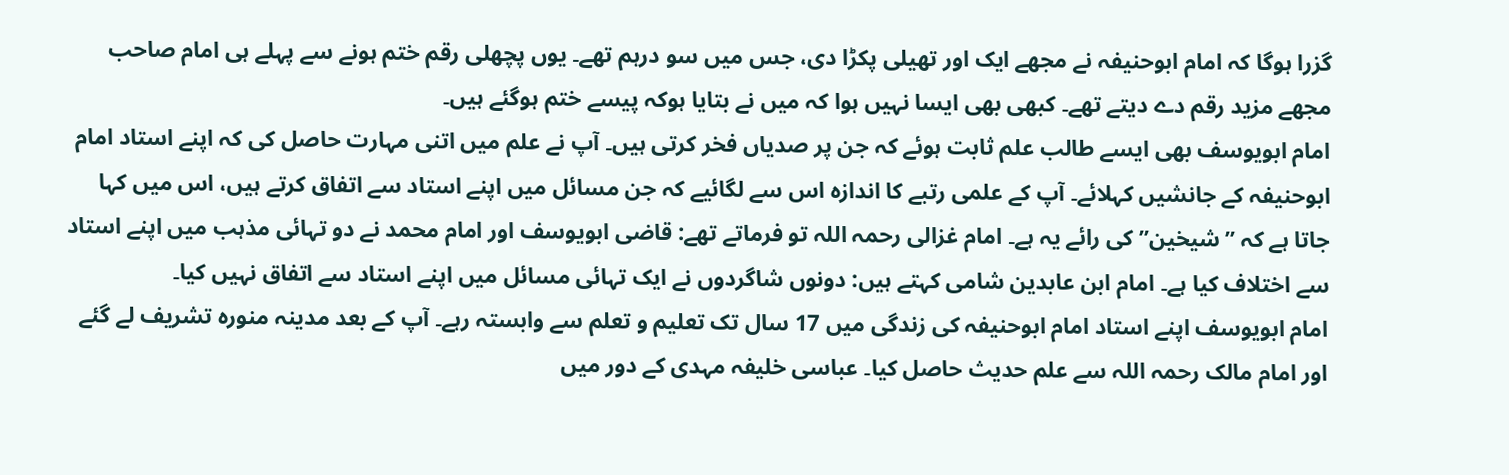گزرا ہوگا کہ امام ابوحنیفہ نے مجھے ایک اور تھیلی پکڑا دی، جس میں سو درہم تھے۔ یوں پچھلی رقم ختم ہونے سے پہلے ہی امام صاحب مجھے مزید رقم دے دیتے تھے۔ کبھی بھی ایسا نہیں ہوا کہ میں نے بتایا ہوکہ پیسے ختم ہوگئے ہیں۔
امام ابویوسف بھی ایسے طالب علم ثابت ہوئے کہ جن پر صدیاں فخر کرتی ہیں۔ آپ نے علم میں اتنی مہارت حاصل کی کہ اپنے استاد امام ابوحنیفہ کے جانشیں کہلائے۔ آپ کے علمی رتبے کا اندازہ اس سے لگائیے کہ جن مسائل میں اپنے استاد سے اتفاق کرتے ہیں، اس میں کہا جاتا ہے کہ ”شیخین” کی رائے یہ ہے۔ امام غزالی رحمہ اللہ تو فرماتے تھے: قاضی ابویوسف اور امام محمد نے دو تہائی مذہب میں اپنے استاد سے اختلاف کیا ہے۔ امام ابن عابدین شامی کہتے ہیں: دونوں شاگردوں نے ایک تہائی مسائل میں اپنے استاد سے اتفاق نہیں کیا۔
امام ابویوسف اپنے استاد امام ابوحنیفہ کی زندگی میں 17 سال تک تعلیم و تعلم سے وابستہ رہے۔ آپ کے بعد مدینہ منورہ تشریف لے گئے اور امام مالک رحمہ اللہ سے علم حدیث حاصل کیا۔ عباسی خلیفہ مہدی کے دور میں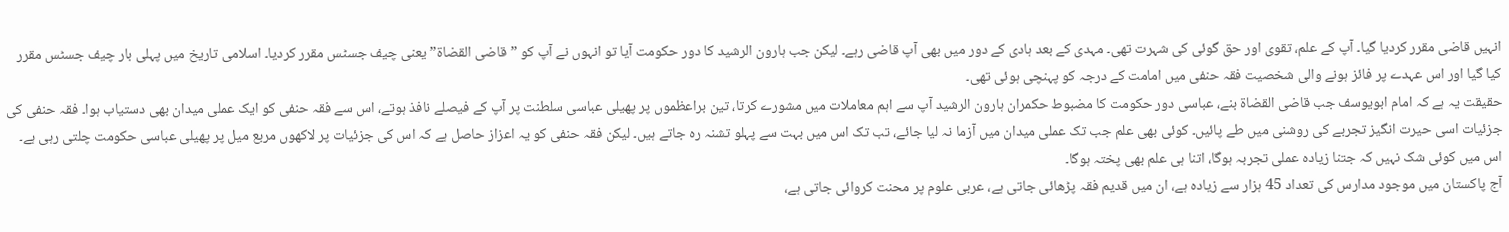انہیں قاضی مقرر کردیا گیا۔ آپ کے علم، تقوی اور حق گوئی کی شہرت تھی۔ مہدی کے بعد ہادی کے دور میں بھی آپ قاضی رہے۔ لیکن جب ہارون الرشید کا دور حکومت آیا تو انہوں نے آپ کو ”قاضی القضاة” یعنی چیف جسٹس مقرر کردیا۔ اسلامی تاریخ میں پہلی بار چیف جسٹس مقرر کیا گیا اور اس عہدے پر فائز ہونے والی شخصیت فقہ حنفی میں امامت کے درجہ کو پہنچی ہوئی تھی۔
حقیقت یہ ہے کہ امام ابویوسف جب قاضی القضاة بنے، عباسی دور حکومت کا مضبوط حکمران ہارون الرشید آپ سے اہم معاملات میں مشورے کرتا، تین براعظموں پر پھیلی عباسی سلطنت پر آپ کے فیصلے نافذ ہوتے، اس سے فقہ حنفی کو ایک عملی میدان بھی دستیاب ہوا۔ فقہ حنفی کی جزئیات اسی حیرت انگیز تجربے کی روشنی میں طے پائیں۔ کوئی بھی علم جب تک عملی میدان میں آزما نہ لیا جائے، تب تک اس میں بہت سے پہلو تشنہ رہ جاتے ہیں۔ لیکن فقہ حنفی کو یہ اعزاز حاصل ہے کہ اس کی جزئیات پر لاکھوں مربع میل پر پھیلی عباسی حکومت چلتی رہی ہے۔ اس میں کوئی شک نہیں کہ جتنا زیادہ عملی تجربہ ہوگا، اتنا ہی علم بھی پختہ ہوگا۔
آج پاکستان میں موجود مدارس کی تعداد 45 ہزار سے زیادہ ہے، ان میں قدیم فقہ پڑھائی جاتی ہے، عربی علوم پر محنت کروائی جاتی ہے،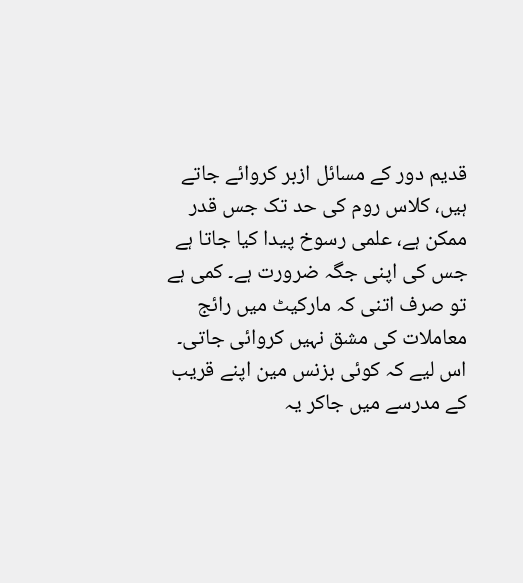قدیم دور کے مسائل ازبر کروائے جاتے ہیں، کلاس روم کی حد تک جس قدر ممکن ہے، علمی رسوخ پیدا کیا جاتا ہے جس کی اپنی جگہ ضرورت ہے۔ کمی ہے تو صرف اتنی کہ مارکیٹ میں رائج معاملات کی مشق نہیں کروائی جاتی۔ اس لیے کہ کوئی بزنس مین اپنے قریب کے مدرسے میں جاکر یہ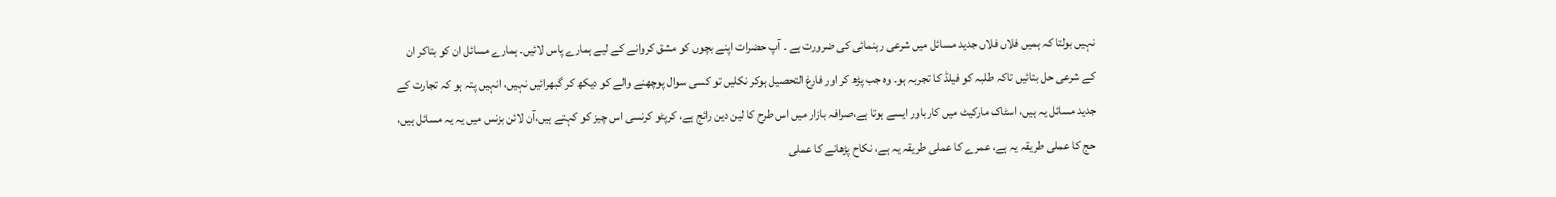نہیں بولتا کہ ہمیں فلاں فلاں جدید مسائل میں شرعی رہنمائی کی ضرورت ہے ۔ آپ حضرات اپنے بچوں کو مشق کروانے کے لیے ہمارے پاس لائیں۔ ہمارے مسائل ان کو بتاکر ان کے شرعی حل بتائیں تاکہ طلبہ کو فیلڈ کا تجربہ ہو۔ وہ جب پڑھ کر اور فارغ التحصیل ہوکر نکلیں تو کسی سوال پوچھنے والے کو دیکھ کر گبھرائیں نہیں، انہیں پتہ ہو کہ تجارت کے جدید مسائل یہ ہیں، اسٹاک مارکیٹ میں کارباور ایسے ہوتا ہے،صرافہ بازار میں اس طرح کا لین دین رائج ہے، کرپٹو کرنسی اس چیز کو کہتے ہیں،آن لائن بزنس میں یہ یہ مسائل ہیں، حج کا عملی طریقہ یہ ہے، عمرے کا عملی طریقہ یہ ہے، نکاح پڑھانے کا عملی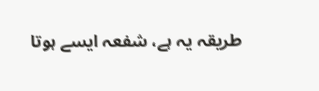طریقہ یہ ہے، شفعہ ایسے ہوتا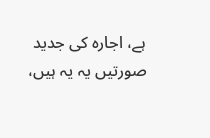ہے، اجارہ کی جدید صورتیں یہ یہ ہیں،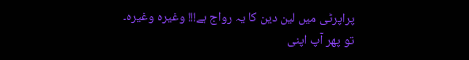پراپرٹی میں لین دین کا یہ رواج ہے!!! وغیرہ وغیرہ۔
تو پھر آپ اپنی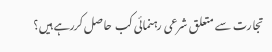تجارت سے متعلق شرعی رہنمائی کب حاصل کررہے ہیں؟